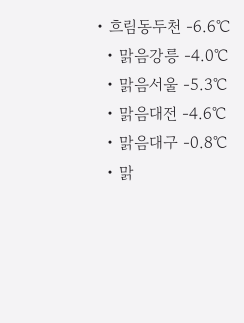• 흐림동두천 -6.6℃
  • 맑음강릉 -4.0℃
  • 맑음서울 -5.3℃
  • 맑음대전 -4.6℃
  • 맑음대구 -0.8℃
  • 맑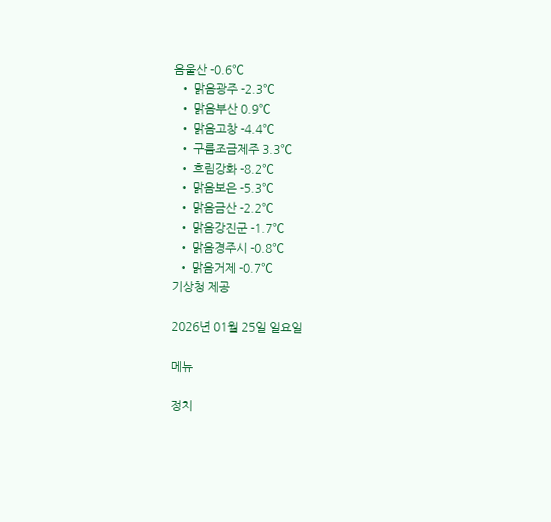음울산 -0.6℃
  • 맑음광주 -2.3℃
  • 맑음부산 0.9℃
  • 맑음고창 -4.4℃
  • 구름조금제주 3.3℃
  • 흐림강화 -8.2℃
  • 맑음보은 -5.3℃
  • 맑음금산 -2.2℃
  • 맑음강진군 -1.7℃
  • 맑음경주시 -0.8℃
  • 맑음거제 -0.7℃
기상청 제공

2026년 01월 25일 일요일

메뉴

정치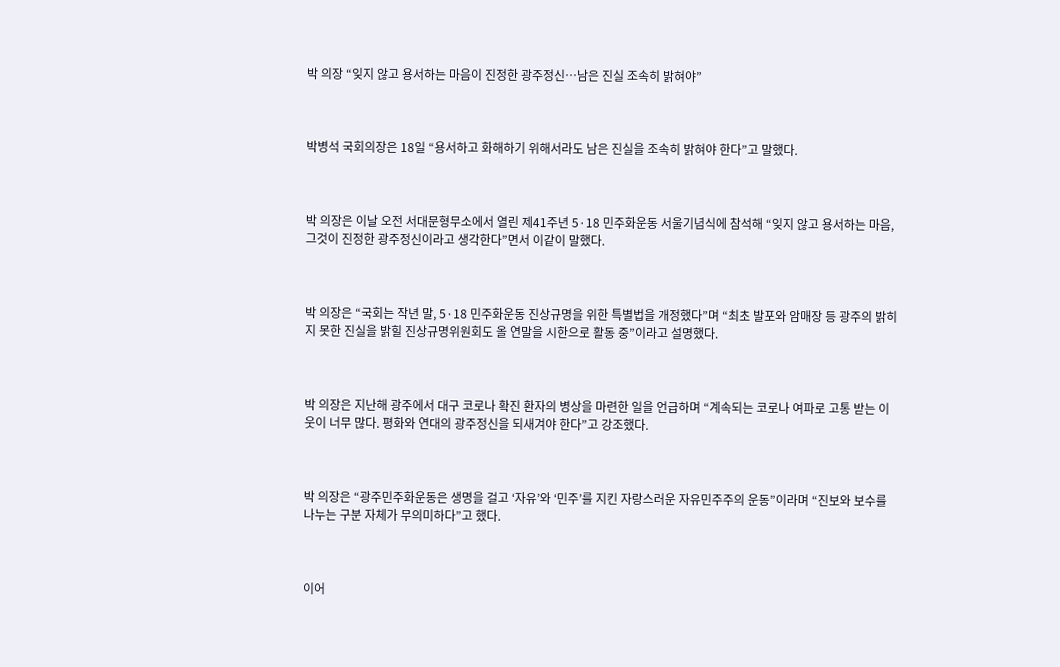박 의장 “잊지 않고 용서하는 마음이 진정한 광주정신…남은 진실 조속히 밝혀야”



박병석 국회의장은 18일 “용서하고 화해하기 위해서라도 남은 진실을 조속히 밝혀야 한다”고 말했다.



박 의장은 이날 오전 서대문형무소에서 열린 제41주년 5·18 민주화운동 서울기념식에 참석해 “잊지 않고 용서하는 마음, 그것이 진정한 광주정신이라고 생각한다”면서 이같이 말했다.



박 의장은 “국회는 작년 말, 5·18 민주화운동 진상규명을 위한 특별법을 개정했다”며 “최초 발포와 암매장 등 광주의 밝히지 못한 진실을 밝힐 진상규명위원회도 올 연말을 시한으로 활동 중”이라고 설명했다.



박 의장은 지난해 광주에서 대구 코로나 확진 환자의 병상을 마련한 일을 언급하며 “계속되는 코로나 여파로 고통 받는 이웃이 너무 많다. 평화와 연대의 광주정신을 되새겨야 한다”고 강조했다.



박 의장은 “광주민주화운동은 생명을 걸고 ‘자유’와 ‘민주’를 지킨 자랑스러운 자유민주주의 운동”이라며 “진보와 보수를 나누는 구분 자체가 무의미하다”고 했다.



이어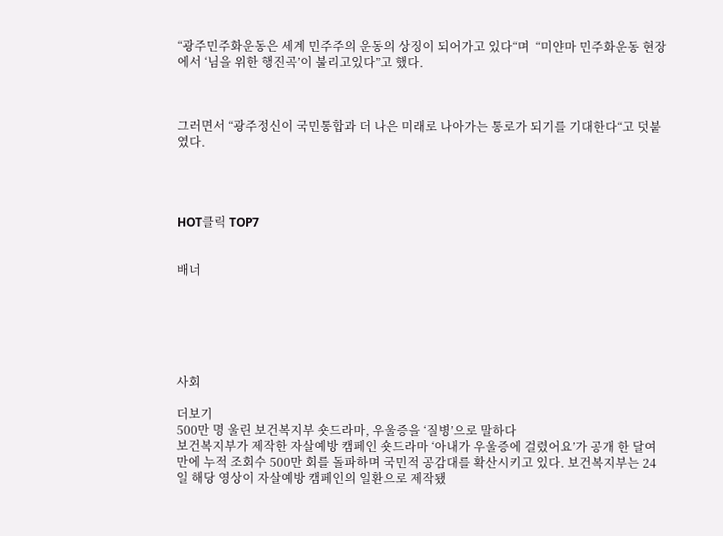“광주민주화운동은 세계 민주주의 운동의 상징이 되어가고 있다“며  “미얀마 민주화운동 현장에서 ‘님을 위한 행진곡’이 불리고있다”고 했다.



그러면서 “광주정신이 국민통합과 더 나은 미래로 나아가는 통로가 되기를 기대한다“고 덧붙였다.




HOT클릭 TOP7


배너






사회

더보기
500만 명 울린 보건복지부 숏드라마, 우울증을 ‘질병’으로 말하다
보건복지부가 제작한 자살예방 캠페인 숏드라마 ‘아내가 우울증에 걸렸어요’가 공개 한 달여 만에 누적 조회수 500만 회를 돌파하며 국민적 공감대를 확산시키고 있다. 보건복지부는 24일 해당 영상이 자살예방 캠페인의 일환으로 제작됐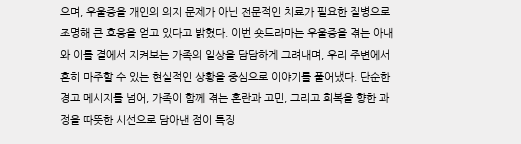으며, 우울증을 개인의 의지 문제가 아닌 전문적인 치료가 필요한 질병으로 조명해 큰 호응을 얻고 있다고 밝혔다. 이번 숏드라마는 우울증을 겪는 아내와 이를 곁에서 지켜보는 가족의 일상을 담담하게 그려내며, 우리 주변에서 흔히 마주할 수 있는 현실적인 상황을 중심으로 이야기를 풀어냈다. 단순한 경고 메시지를 넘어, 가족이 함께 겪는 혼란과 고민, 그리고 회복을 향한 과정을 따뜻한 시선으로 담아낸 점이 특징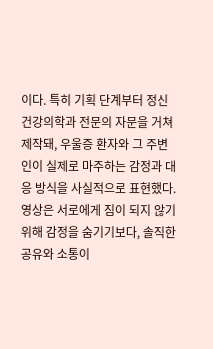이다. 특히 기획 단계부터 정신건강의학과 전문의 자문을 거쳐 제작돼, 우울증 환자와 그 주변인이 실제로 마주하는 감정과 대응 방식을 사실적으로 표현했다. 영상은 서로에게 짐이 되지 않기 위해 감정을 숨기기보다, 솔직한 공유와 소통이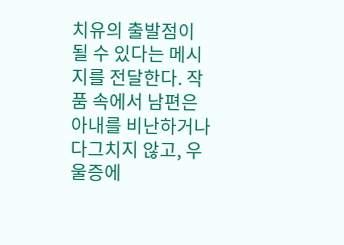치유의 출발점이 될 수 있다는 메시지를 전달한다. 작품 속에서 남편은 아내를 비난하거나 다그치지 않고, 우울증에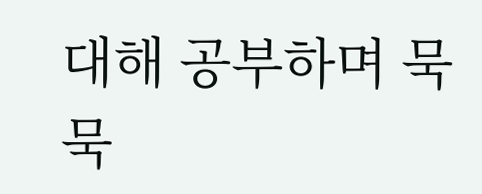대해 공부하며 묵묵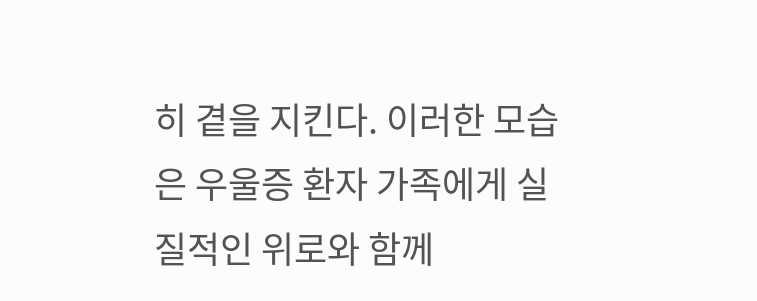히 곁을 지킨다. 이러한 모습은 우울증 환자 가족에게 실질적인 위로와 함께